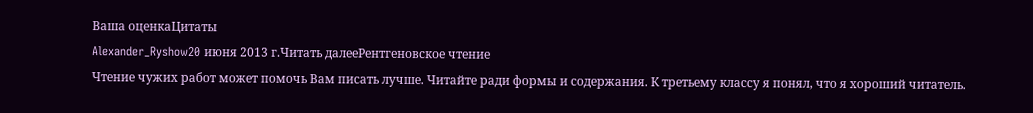Ваша оценкаЦитаты
Alexander_Ryshow20 июня 2013 г.Читать далееРентгеновское чтение
Чтение чужих работ может помочь Вам писать лучше. Читайте ради формы и содержания. К третьему классу я понял, что я хороший читатель.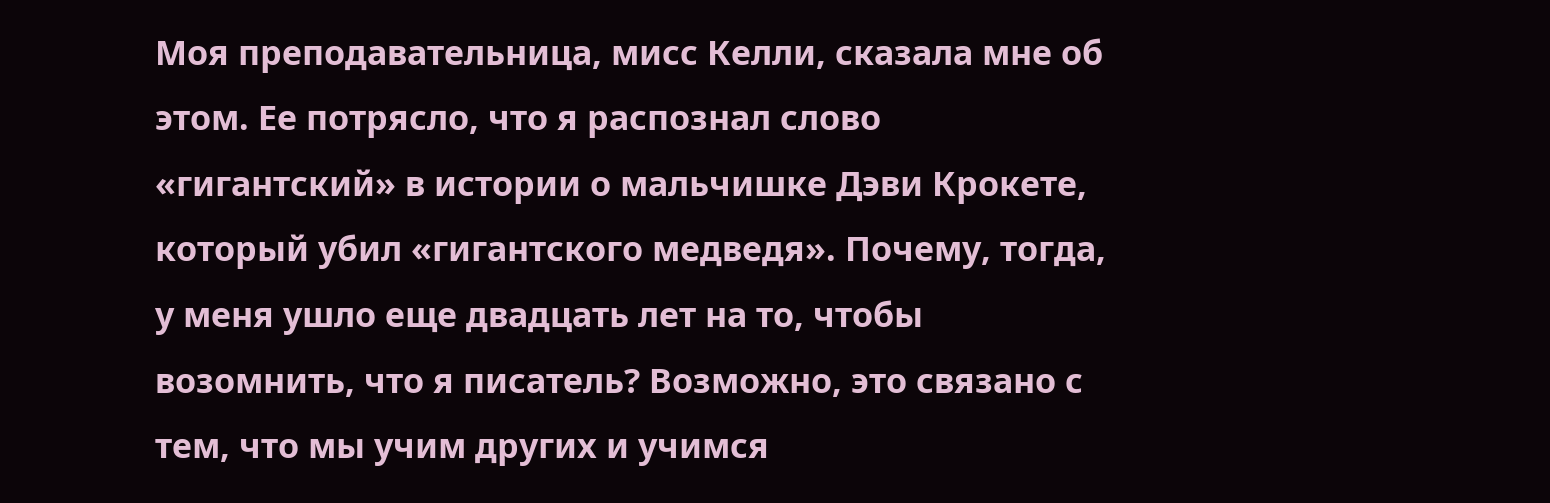Моя преподавательница, мисс Келли, сказала мне об этом. Ее потрясло, что я распознал слово «гигантский» в истории о мальчишке Дэви Крокете, который убил «гигантского медведя». Почему, тогда, у меня ушло еще двадцать лет на то, чтобы возомнить, что я писатель? Возможно, это связано с тем, что мы учим других и учимся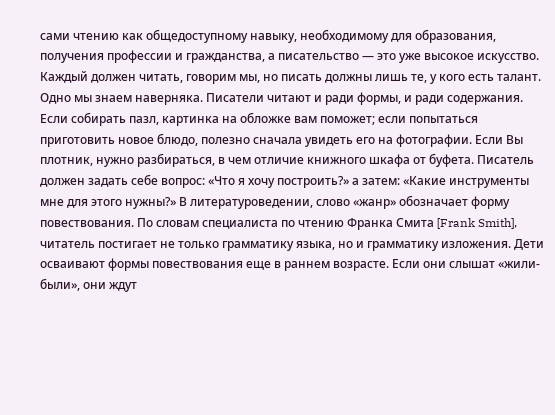сами чтению как общедоступному навыку, необходимому для образования, получения профессии и гражданства, а писательство — это уже высокое искусство. Каждый должен читать, говорим мы, но писать должны лишь те, у кого есть талант. Одно мы знаем наверняка. Писатели читают и ради формы, и ради содержания. Если собирать пазл, картинка на обложке вам поможет; если попытаться приготовить новое блюдо, полезно сначала увидеть его на фотографии. Если Вы плотник, нужно разбираться, в чем отличие книжного шкафа от буфета. Писатель должен задать себе вопрос: «Что я хочу построить?» а затем: «Какие инструменты мне для этого нужны?» В литературоведении, слово «жанр» обозначает форму повествования. По словам специалиста по чтению Франка Смита [Frank Smith], читатель постигает не только грамматику языка, но и грамматику изложения. Дети осваивают формы повествования еще в раннем возрасте. Если они слышат «жили-были», они ждут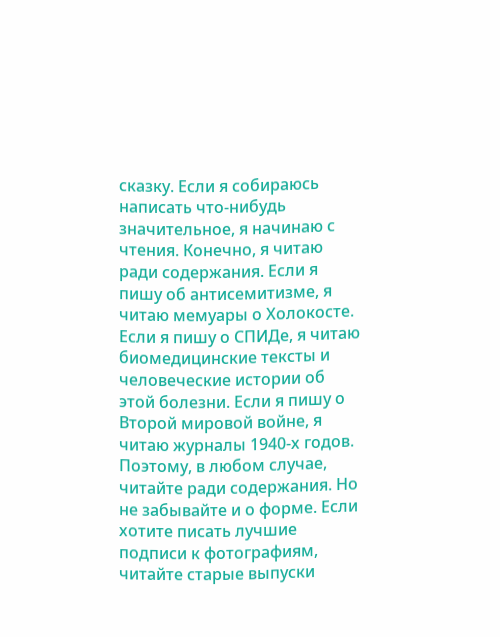сказку. Если я собираюсь написать что-нибудь значительное, я начинаю с чтения. Конечно, я читаю ради содержания. Если я пишу об антисемитизме, я читаю мемуары о Холокосте. Если я пишу о СПИДе, я читаю биомедицинские тексты и человеческие истории об этой болезни. Если я пишу о Второй мировой войне, я читаю журналы 1940-х годов. Поэтому, в любом случае, читайте ради содержания. Но не забывайте и о форме. Если хотите писать лучшие подписи к фотографиям, читайте старые выпуски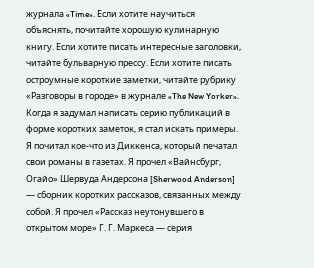журнала «Time». Если хотите научиться объяснять, почитайте хорошую кулинарную книгу. Если хотите писать интересные заголовки, читайте бульварную прессу. Если хотите писать остроумные короткие заметки, читайте рубрику «Разговоры в городе» в журнале «The New Yorker». Когда я задумал написать серию публикаций в форме коротких заметок, я стал искать примеры. Я почитал кое-что из Диккенса, который печатал свои романы в газетах. Я прочел «Вайнсбург, Огайо» Шервуда Андерсона [Sherwood Anderson] — сборник коротких рассказов, связанных между собой. Я прочел «Рассказ неутонувшего в открытом море» Г. Г. Маркеса — серия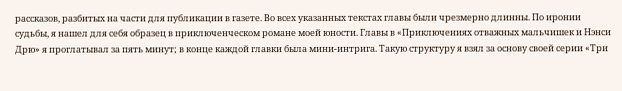рассказов, разбитых на части для публикации в газете. Во всех указанных текстах главы были чрезмерно длинны. По иронии судьбы, я нашел для себя образец в приключенческом романе моей юности. Главы в «Приключениях отважных мальчишек и Нэнси Дрю» я проглатывал за пять минут; в конце каждой главки была мини-интрига. Такую структуру я взял за основу своей серии «Три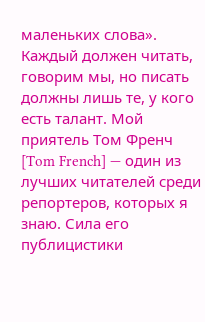маленьких слова». Каждый должен читать, говорим мы, но писать должны лишь те, у кого есть талант. Мой приятель Том Френч [Tom French] — один из лучших читателей среди репортеров, которых я знаю. Сила его публицистики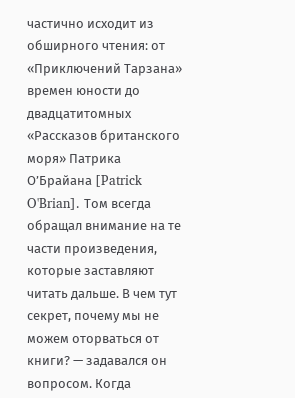частично исходит из обширного чтения: от «Приключений Тарзана» времен юности до двадцатитомных «Рассказов британского моря» Патрика О’Брайана [Patrick O'Brian]. Том всегда обращал внимание на те части произведения, которые заставляют читать дальше. В чем тут секрет, почему мы не можем оторваться от книги? — задавался он вопросом. Когда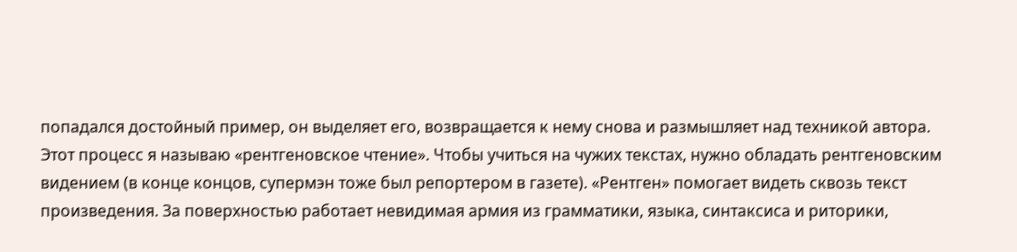попадался достойный пример, он выделяет его, возвращается к нему снова и размышляет над техникой автора. Этот процесс я называю «рентгеновское чтение». Чтобы учиться на чужих текстах, нужно обладать рентгеновским видением (в конце концов, супермэн тоже был репортером в газете). «Рентген» помогает видеть сквозь текст произведения. За поверхностью работает невидимая армия из грамматики, языка, синтаксиса и риторики,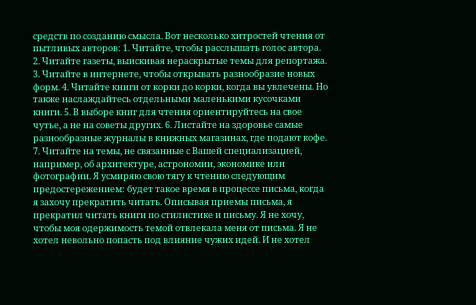средств по созданию смысла. Вот несколько хитростей чтения от пытливых авторов: 1. Читайте, чтобы расслышать голос автора. 2. Читайте газеты, выискивая нераскрытые темы для репортажа. 3. Читайте в интернете, чтобы открывать разнообразие новых форм. 4. Читайте книги от корки до корки, когда вы увлечены. Но также наслаждайтесь отдельными маленькими кусочками книги. 5. В выборе книг для чтения ориентируйтесь на свое чутье, а не на советы других. 6. Листайте на здоровье самые разнообразные журналы в книжных магазинах, где подают кофе. 7. Читайте на темы, не связанные с Вашей специализацией, например, об архитектуре, астрономии, экономике или фотографии. Я усмиряю свою тягу к чтению следующим предостережением: будет такое время в процессе письма, когда я захочу прекратить читать. Описывая приемы письма, я прекратил читать книги по стилистике и письму. Я не хочу, чтобы моя одержимость темой отвлекала меня от письма. Я не хотел невольно попасть под влияние чужих идей. И не хотел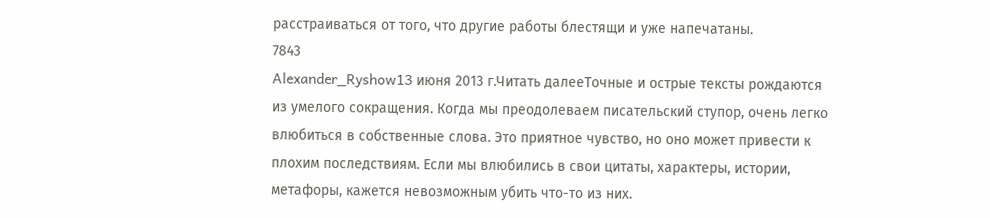расстраиваться от того, что другие работы блестящи и уже напечатаны.
7843
Alexander_Ryshow13 июня 2013 г.Читать далееТочные и острые тексты рождаются из умелого сокращения. Когда мы преодолеваем писательский ступор, очень легко влюбиться в собственные слова. Это приятное чувство, но оно может привести к плохим последствиям. Если мы влюбились в свои цитаты, характеры, истории, метафоры, кажется невозможным убить что-то из них.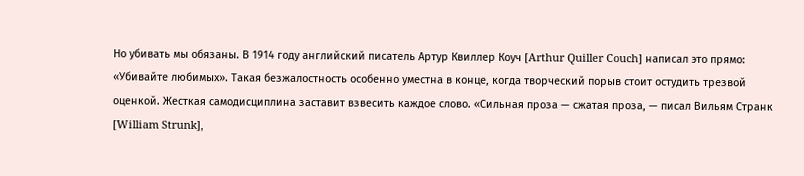Но убивать мы обязаны. В 1914 году английский писатель Артур Квиллер Коуч [Arthur Quiller Couch] написал это прямо: «Убивайте любимых». Такая безжалостность особенно уместна в конце, когда творческий порыв стоит остудить трезвой оценкой. Жесткая самодисциплина заставит взвесить каждое слово. «Сильная проза — сжатая проза, — писал Вильям Странк [William Strunk],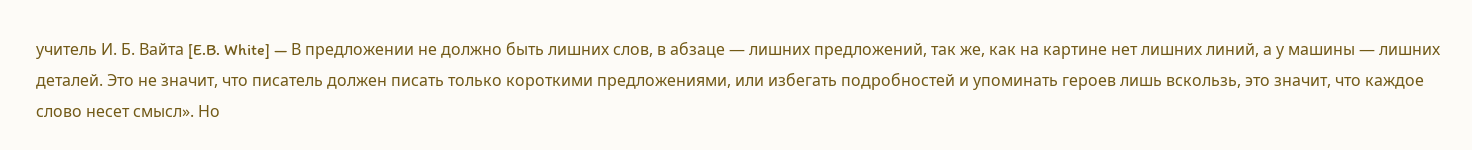учитель И. Б. Вайта [E.B. White] — В предложении не должно быть лишних слов, в абзаце — лишних предложений, так же, как на картине нет лишних линий, а у машины — лишних деталей. Это не значит, что писатель должен писать только короткими предложениями, или избегать подробностей и упоминать героев лишь вскользь, это значит, что каждое слово несет смысл». Но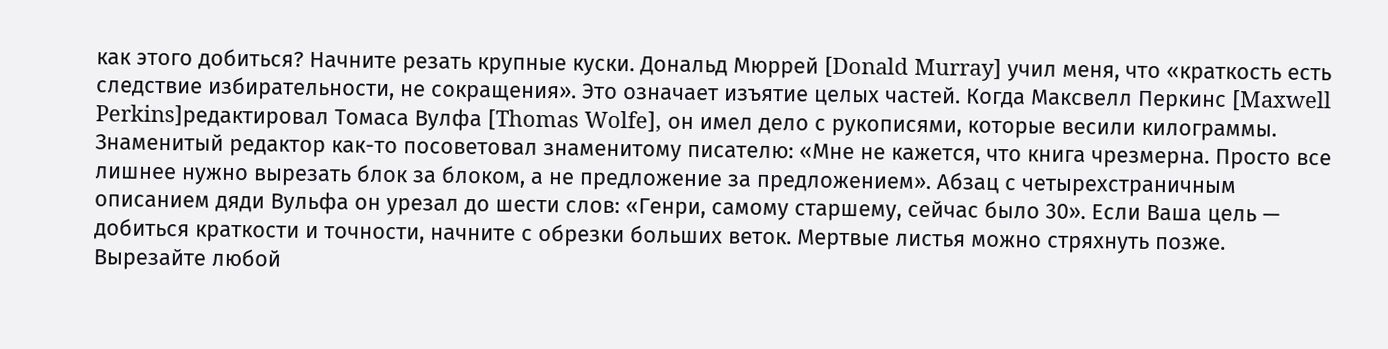как этого добиться? Начните резать крупные куски. Дональд Мюррей [Donald Murray] учил меня, что «краткость есть следствие избирательности, не сокращения». Это означает изъятие целых частей. Когда Максвелл Перкинс [Maxwell Perkins]редактировал Томаса Вулфа [Thomas Wolfe], он имел дело с рукописями, которые весили килограммы. Знаменитый редактор как-то посоветовал знаменитому писателю: «Мне не кажется, что книга чрезмерна. Просто все лишнее нужно вырезать блок за блоком, а не предложение за предложением». Абзац с четырехстраничным описанием дяди Вульфа он урезал до шести слов: «Генри, самому старшему, сейчас было 30». Если Ваша цель — добиться краткости и точности, начните с обрезки больших веток. Мертвые листья можно стряхнуть позже. Вырезайте любой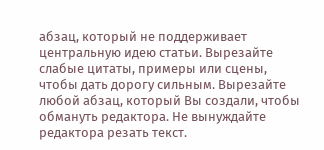абзац, который не поддерживает центральную идею статьи. Вырезайте слабые цитаты, примеры или сцены, чтобы дать дорогу сильным. Вырезайте любой абзац, который Вы создали, чтобы обмануть редактора. Не вынуждайте редактора резать текст.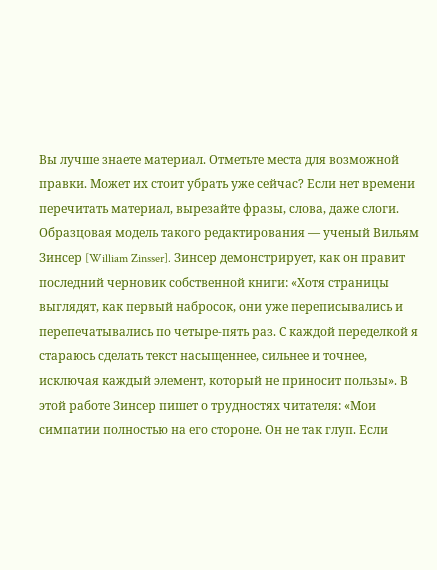Вы лучше знаете материал. Отметьте места для возможной правки. Может их стоит убрать уже сейчас? Если нет времени перечитать материал, вырезайте фразы, слова, даже слоги. Образцовая модель такого редактирования — ученый Вильям Зинсер [William Zinsser]. Зинсер демонстрирует, как он правит последний черновик собственной книги: «Хотя страницы выглядят, как первый набросок, они уже переписывались и перепечатывались по четыре-пять раз. С каждой переделкой я стараюсь сделать текст насыщеннее, сильнее и точнее, исключая каждый элемент, который не приносит пользы». В этой работе Зинсер пишет о трудностях читателя: «Мои симпатии полностью на его стороне. Он не так глуп. Если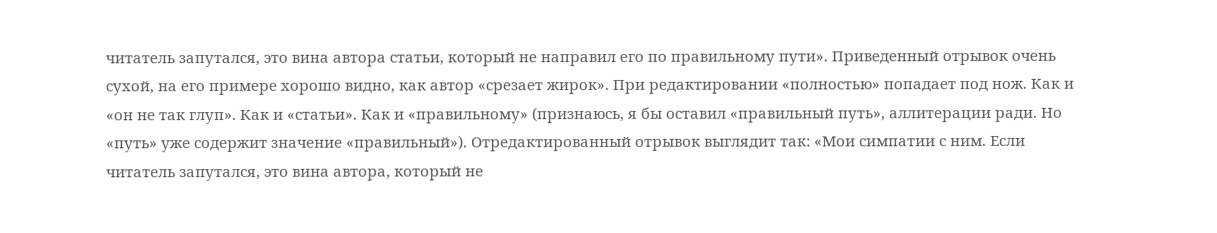читатель запутался, это вина автора статьи, который не направил его по правильному пути». Приведенный отрывок очень сухой, на его примере хорошо видно, как автор «срезает жирок». При редактировании «полностью» попадает под нож. Как и «он не так глуп». Как и «статьи». Как и «правильному» (признаюсь, я бы оставил «правильный путь», аллитерации ради. Но «путь» уже содержит значение «правильный»). Отредактированный отрывок выглядит так: «Мои симпатии с ним. Если читатель запутался, это вина автора, который не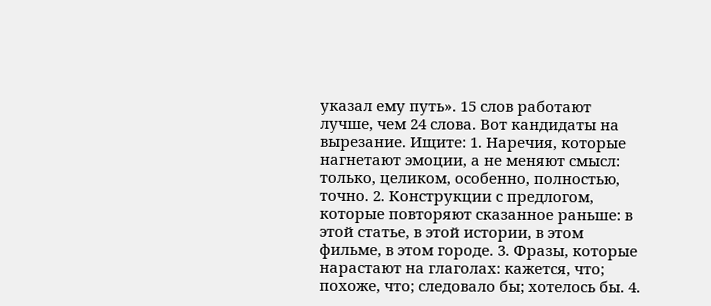указал ему путь». 15 слов работают лучше, чем 24 слова. Вот кандидаты на вырезание. Ищите: 1. Наречия, которые нагнетают эмоции, а не меняют смысл: только, целиком, особенно, полностью, точно. 2. Конструкции с предлогом, которые повторяют сказанное раньше: в этой статье, в этой истории, в этом фильме, в этом городе. 3. Фразы, которые нарастают на глаголах: кажется, что; похоже, что; следовало бы; хотелось бы. 4.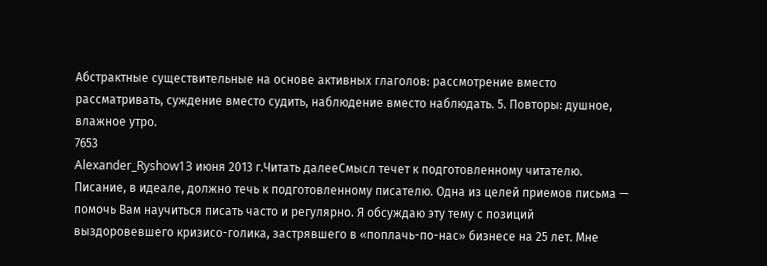Абстрактные существительные на основе активных глаголов: рассмотрение вместо рассматривать, суждение вместо судить, наблюдение вместо наблюдать. 5. Повторы: душное, влажное утро.
7653
Alexander_Ryshow13 июня 2013 г.Читать далееСмысл течет к подготовленному читателю. Писание, в идеале, должно течь к подготовленному писателю. Одна из целей приемов письма — помочь Вам научиться писать часто и регулярно. Я обсуждаю эту тему с позиций выздоровевшего кризисо-голика, застрявшего в «поплачь-по-нас» бизнесе на 25 лет. Мне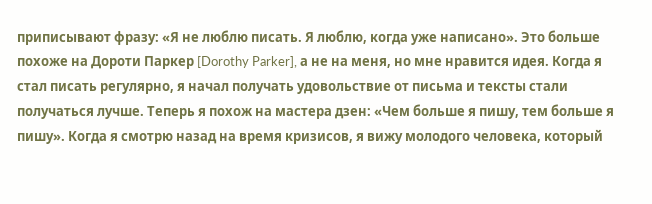приписывают фразу: «Я не люблю писать. Я люблю, когда уже написано». Это больше похоже на Дороти Паркер [Dorothy Parker], а не на меня, но мне нравится идея. Когда я стал писать регулярно, я начал получать удовольствие от письма и тексты стали получаться лучше. Теперь я похож на мастера дзен: «Чем больше я пишу, тем больше я пишу». Когда я смотрю назад на время кризисов, я вижу молодого человека, который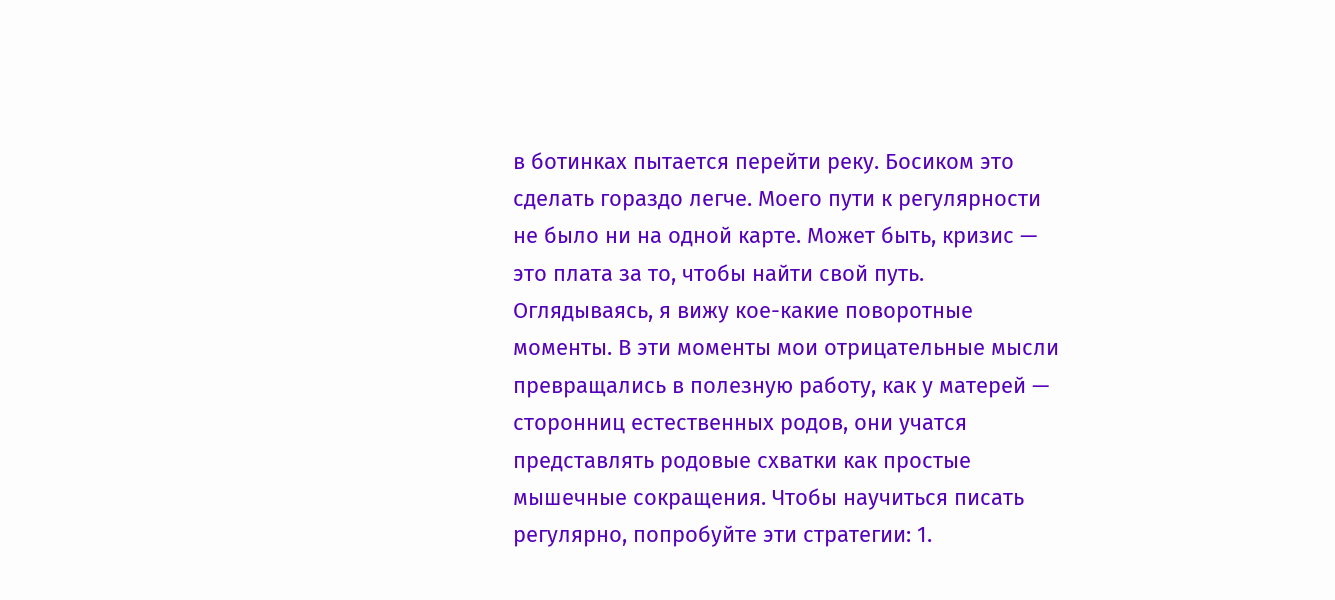в ботинках пытается перейти реку. Босиком это сделать гораздо легче. Моего пути к регулярности не было ни на одной карте. Может быть, кризис — это плата за то, чтобы найти свой путь. Оглядываясь, я вижу кое-какие поворотные моменты. В эти моменты мои отрицательные мысли превращались в полезную работу, как у матерей — сторонниц естественных родов, они учатся представлять родовые схватки как простые мышечные сокращения. Чтобы научиться писать регулярно, попробуйте эти стратегии: 1.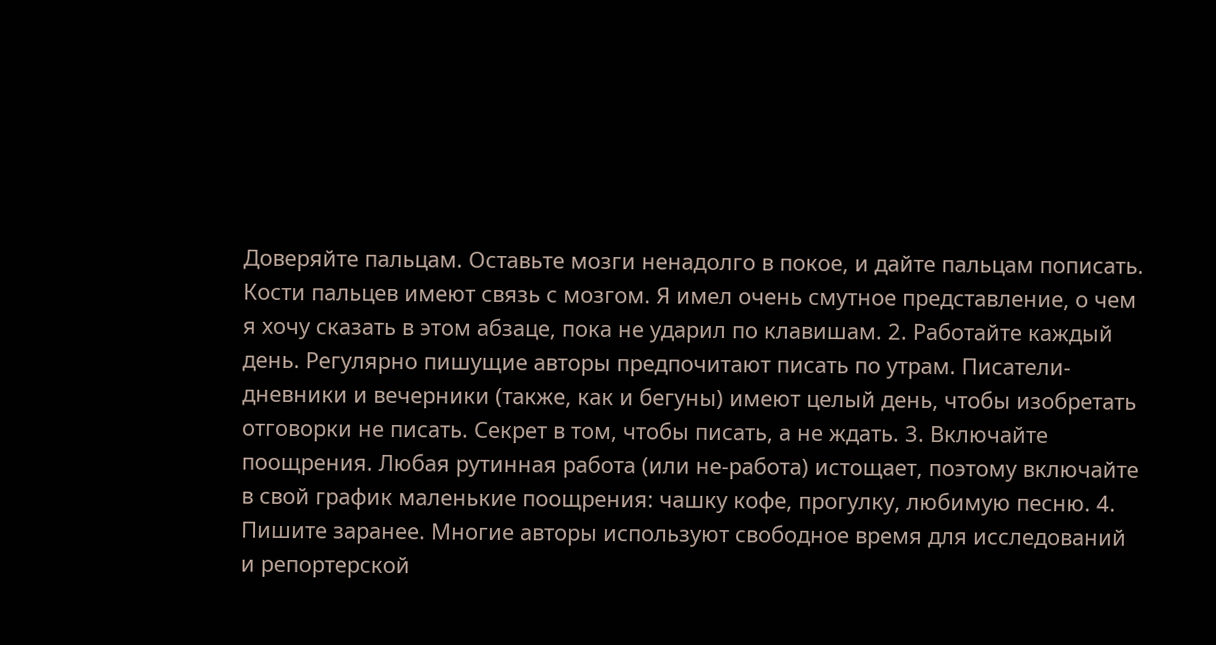Доверяйте пальцам. Оставьте мозги ненадолго в покое, и дайте пальцам пописать. Кости пальцев имеют связь с мозгом. Я имел очень смутное представление, о чем я хочу сказать в этом абзаце, пока не ударил по клавишам. 2. Работайте каждый день. Регулярно пишущие авторы предпочитают писать по утрам. Писатели-дневники и вечерники (также, как и бегуны) имеют целый день, чтобы изобретать отговорки не писать. Секрет в том, чтобы писать, а не ждать. 3. Включайте поощрения. Любая рутинная работа (или не-работа) истощает, поэтому включайте в свой график маленькие поощрения: чашку кофе, прогулку, любимую песню. 4. Пишите заранее. Многие авторы используют свободное время для исследований и репортерской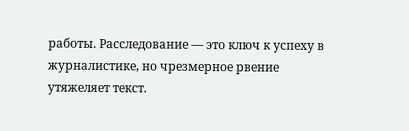работы. Расследование — это ключ к успеху в журналистике, но чрезмерное рвение утяжеляет текст.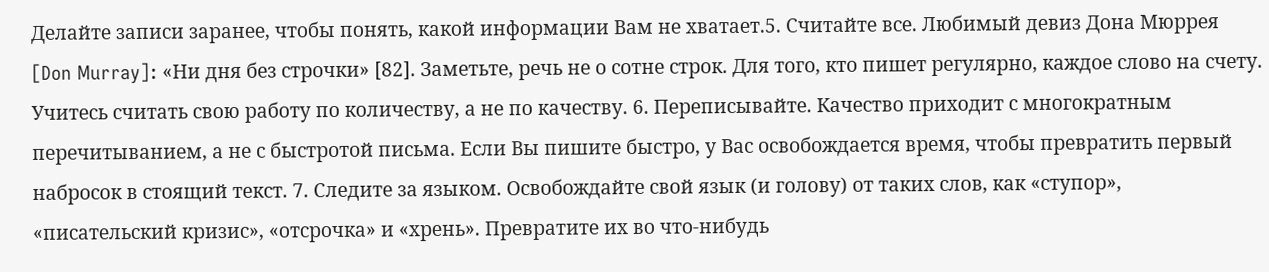Делайте записи заранее, чтобы понять, какой информации Вам не хватает.5. Считайте все. Любимый девиз Дона Мюррея [Don Murray]: «Ни дня без строчки» [82]. Заметьте, речь не о сотне строк. Для того, кто пишет регулярно, каждое слово на счету. Учитесь считать свою работу по количеству, а не по качеству. 6. Переписывайте. Качество приходит с многократным перечитыванием, а не с быстротой письма. Если Вы пишите быстро, у Вас освобождается время, чтобы превратить первый набросок в стоящий текст. 7. Следите за языком. Освобождайте свой язык (и голову) от таких слов, как «ступор», «писательский кризис», «отсрочка» и «хрень». Превратите их во что-нибудь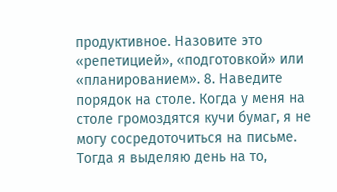продуктивное. Назовите это «репетицией», «подготовкой» или «планированием». 8. Наведите порядок на столе. Когда у меня на столе громоздятся кучи бумаг, я не могу сосредоточиться на письме. Тогда я выделяю день на то,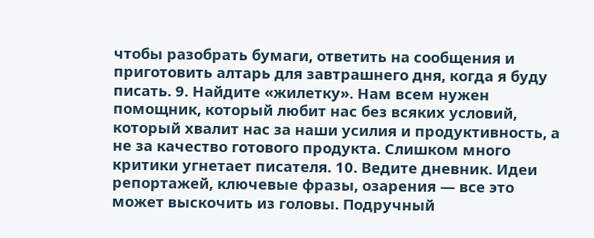чтобы разобрать бумаги, ответить на сообщения и приготовить алтарь для завтрашнего дня, когда я буду писать. 9. Найдите «жилетку». Нам всем нужен помощник, который любит нас без всяких условий, который хвалит нас за наши усилия и продуктивность, а не за качество готового продукта. Слишком много критики угнетает писателя. 10. Ведите дневник. Идеи репортажей, ключевые фразы, озарения — все это может выскочить из головы. Подручный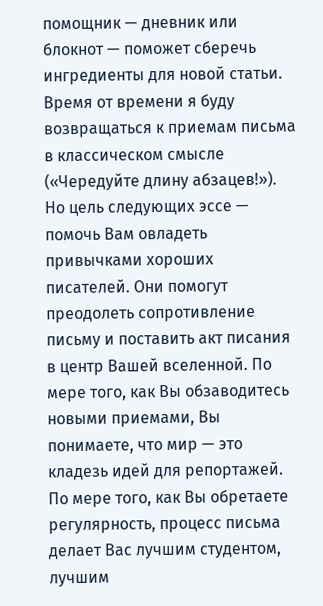помощник — дневник или блокнот — поможет сберечь ингредиенты для новой статьи. Время от времени я буду возвращаться к приемам письма в классическом смысле («Чередуйте длину абзацев!»). Но цель следующих эссе — помочь Вам овладеть привычками хороших писателей. Они помогут преодолеть сопротивление письму и поставить акт писания в центр Вашей вселенной. По мере того, как Вы обзаводитесь новыми приемами, Вы понимаете, что мир — это кладезь идей для репортажей. По мере того, как Вы обретаете регулярность, процесс письма делает Вас лучшим студентом, лучшим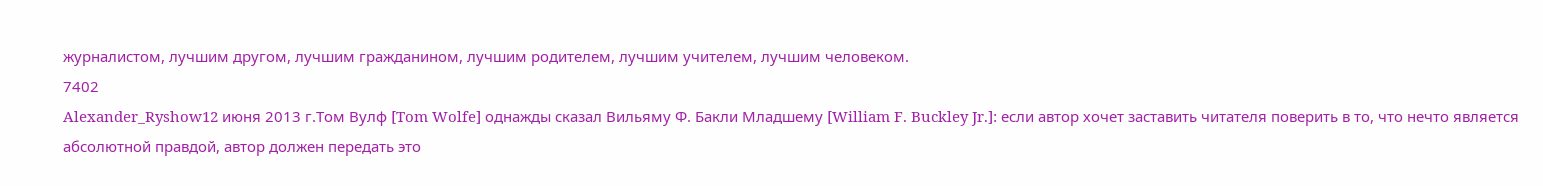журналистом, лучшим другом, лучшим гражданином, лучшим родителем, лучшим учителем, лучшим человеком.
7402
Alexander_Ryshow12 июня 2013 г.Том Вулф [Tom Wolfe] однажды сказал Вильяму Ф. Бакли Младшему [William F. Buckley Jr.]: если автор хочет заставить читателя поверить в то, что нечто является абсолютной правдой, автор должен передать это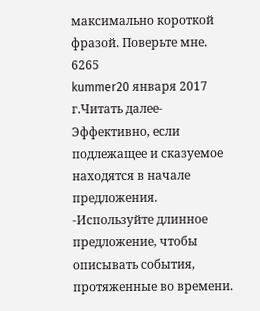максимально короткой фразой. Поверьте мне.
6265
kummer20 января 2017 г.Читать далее-Эффективно, если подлежащее и сказуемое находятся в начале предложения.
-Используйте длинное предложение, чтобы описывать события, протяженные во времени.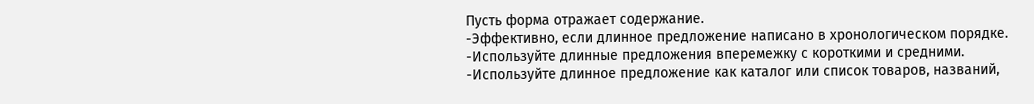Пусть форма отражает содержание.
-Эффективно, если длинное предложение написано в хронологическом порядке.
-Используйте длинные предложения вперемежку с короткими и средними.
-Используйте длинное предложение как каталог или список товаров, названий,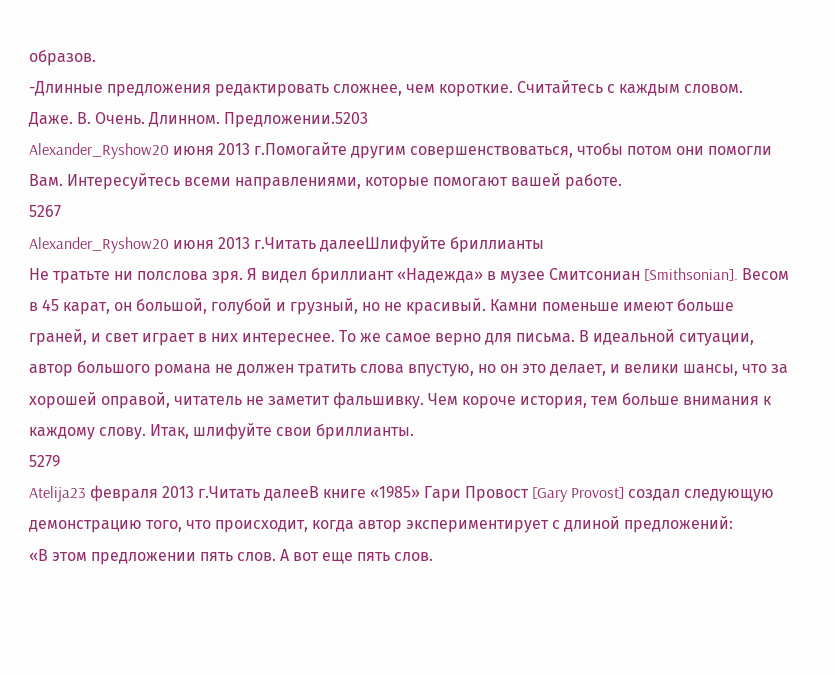образов.
-Длинные предложения редактировать сложнее, чем короткие. Считайтесь с каждым словом. Даже. В. Очень. Длинном. Предложении.5203
Alexander_Ryshow20 июня 2013 г.Помогайте другим совершенствоваться, чтобы потом они помогли Вам. Интересуйтесь всеми направлениями, которые помогают вашей работе.
5267
Alexander_Ryshow20 июня 2013 г.Читать далееШлифуйте бриллианты
Не тратьте ни полслова зря. Я видел бриллиант «Надежда» в музее Смитсониан [Smithsonian]. Весом в 45 карат, он большой, голубой и грузный, но не красивый. Камни поменьше имеют больше граней, и свет играет в них интереснее. То же самое верно для письма. В идеальной ситуации, автор большого романа не должен тратить слова впустую, но он это делает, и велики шансы, что за хорошей оправой, читатель не заметит фальшивку. Чем короче история, тем больше внимания к каждому слову. Итак, шлифуйте свои бриллианты.
5279
Atelija23 февраля 2013 г.Читать далееВ книге «1985» Гари Провост [Gary Provost] создал следующую демонстрацию того, что происходит, когда автор экспериментирует с длиной предложений:
«В этом предложении пять слов. А вот еще пять слов.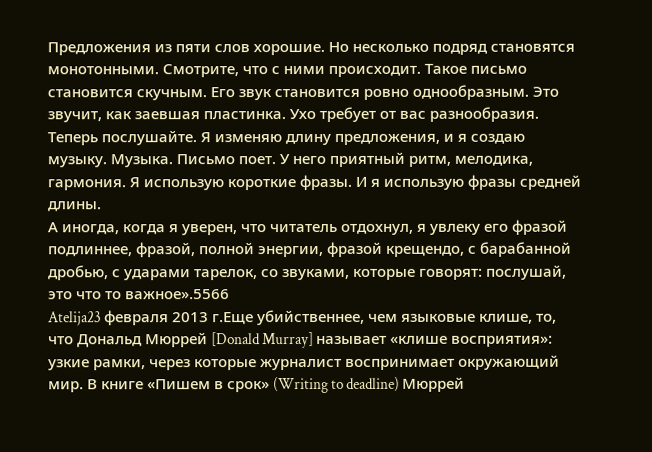Предложения из пяти слов хорошие. Но несколько подряд становятся монотонными. Смотрите, что с ними происходит. Такое письмо становится скучным. Его звук становится ровно однообразным. Это звучит, как заевшая пластинка. Ухо требует от вас разнообразия.
Теперь послушайте. Я изменяю длину предложения, и я создаю музыку. Музыка. Письмо поет. У него приятный ритм, мелодика, гармония. Я использую короткие фразы. И я использую фразы средней длины.
А иногда, когда я уверен, что читатель отдохнул, я увлеку его фразой подлиннее, фразой, полной энергии, фразой крещендо, с барабанной дробью, с ударами тарелок, со звуками, которые говорят: послушай, это что то важное».5566
Atelija23 февраля 2013 г.Еще убийственнее, чем языковые клише, то, что Дональд Мюррей [Donald Murray] называет «клише восприятия»: узкие рамки, через которые журналист воспринимает окружающий мир. В книге «Пишем в срок» (Writing to deadline) Мюррей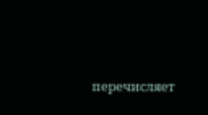перечисляет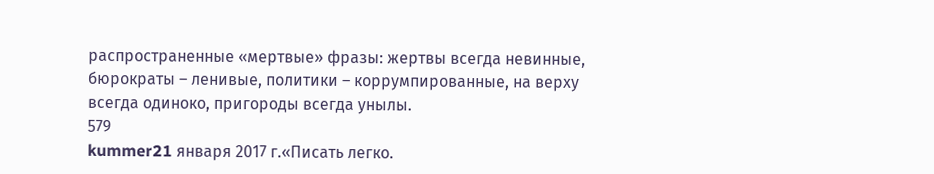распространенные «мертвые» фразы: жертвы всегда невинные, бюрократы – ленивые, политики – коррумпированные, на верху всегда одиноко, пригороды всегда унылы.
579
kummer21 января 2017 г.«Писать легко.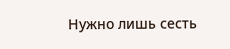Нужно лишь сесть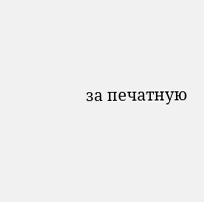за печатную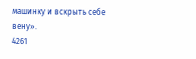машинку и вскрыть себе вену».
4261